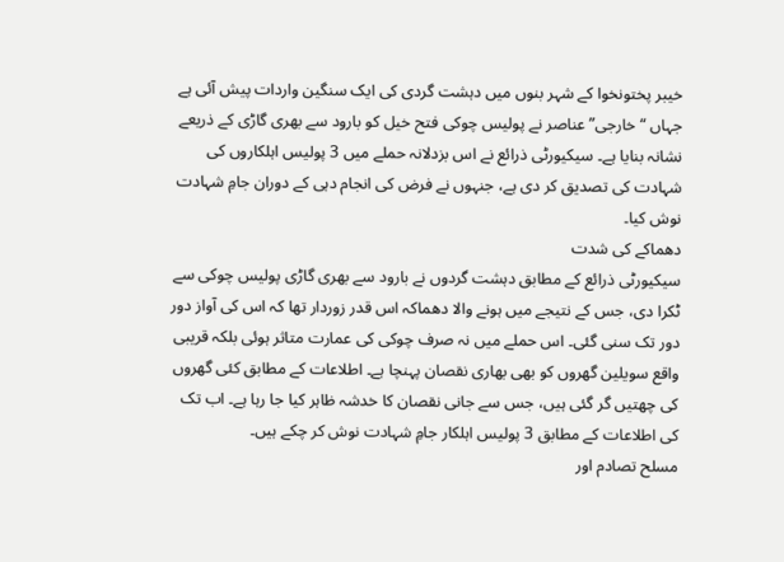خیبر پختونخوا کے شہر بنوں میں دہشت گردی کی ایک سنگین واردات پیش آئی ہے جہاں “خارجی” عناصر نے پولیس چوکی فتح خیل کو بارود سے بھری گاڑی کے ذریعے نشانہ بنایا ہے۔ سیکیورٹی ذرائع نے اس بزدلانہ حملے میں 3 پولیس اہلکاروں کی شہادت کی تصدیق کر دی ہے، جنہوں نے فرض کی انجام دہی کے دوران جامِ شہادت نوش کیا۔
دھماکے کی شدت
سیکیورٹی ذرائع کے مطابق دہشت گردوں نے بارود سے بھری گاڑی پولیس چوکی سے ٹکرا دی، جس کے نتیجے میں ہونے والا دھماکہ اس قدر زوردار تھا کہ اس کی آواز دور دور تک سنی گئی۔ اس حملے میں نہ صرف چوکی کی عمارت متاثر ہوئی بلکہ قریبی واقع سویلین گھروں کو بھی بھاری نقصان پہنچا ہے۔ اطلاعات کے مطابق کئی گھروں کی چھتیں گر گئی ہیں، جس سے جانی نقصان کا خدشہ ظاہر کیا جا رہا ہے۔ اب تک کی اطلاعات کے مطابق 3 پولیس اہلکار جامِ شہادت نوش کر چکے ہیں۔
مسلح تصادم اور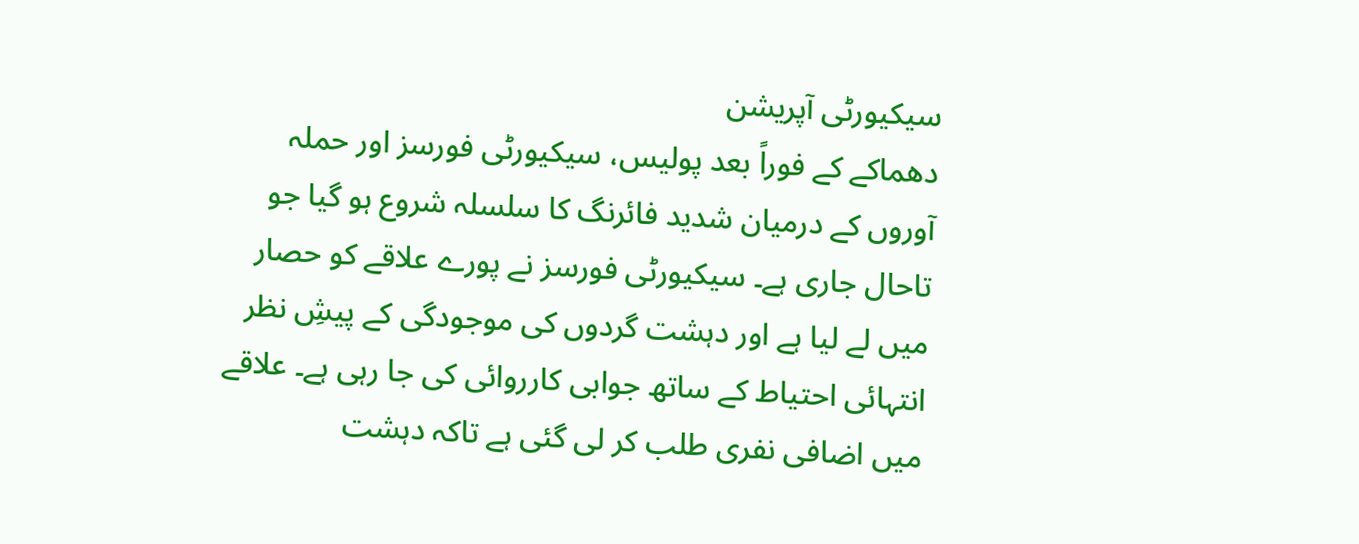سیکیورٹی آپریشن
دھماکے کے فوراً بعد پولیس، سیکیورٹی فورسز اور حملہ آوروں کے درمیان شدید فائرنگ کا سلسلہ شروع ہو گیا جو تاحال جاری ہے۔ سیکیورٹی فورسز نے پورے علاقے کو حصار میں لے لیا ہے اور دہشت گردوں کی موجودگی کے پیشِ نظر انتہائی احتیاط کے ساتھ جوابی کارروائی کی جا رہی ہے۔ علاقے میں اضافی نفری طلب کر لی گئی ہے تاکہ دہشت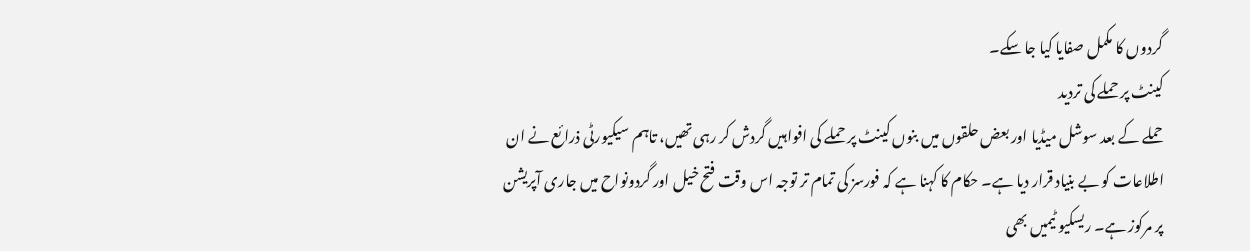گردوں کا مکمل صفایا کیا جا سکے۔
کینٹ پر حملے کی تردید
حملے کے بعد سوشل میڈیا اور بعض حلقوں میں بنوں کینٹ پر حملے کی افواہیں گردش کر رہی تھیں، تاہم سیکیورٹی ذرائع نے ان اطلاعات کو بے بنیاد قرار دیا ہے۔ حکام کا کہنا ہے کہ فورسز کی تمام تر توجہ اس وقت فتح خیل اور گردونواح میں جاری آپریشن پر مرکوز ہے۔ ریسکیو ٹیمیں بھی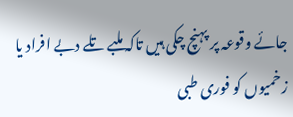جائے وقوعہ پر پہنچ چکی ہیں تاکہ ملبے تلے دبے افراد یا زخمیوں کو فوری طبی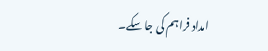امداد فراہم کی جا سکے۔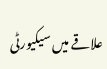علاقے میں سیکیورٹی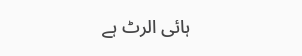ہائی الرٹ ہے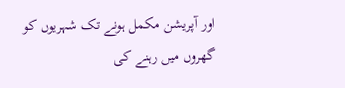اور آپریشن مکمل ہونے تک شہریوں کو گھروں میں رہنے کی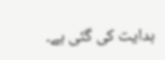ہدایت کی گئی ہے۔